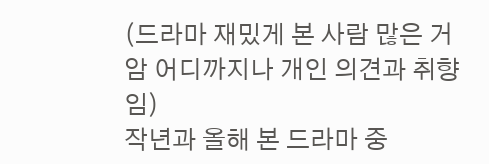(드라마 재밌게 본 사람 많은 거 암 어디까지나 개인 의견과 취향임)
작년과 올해 본 드라마 중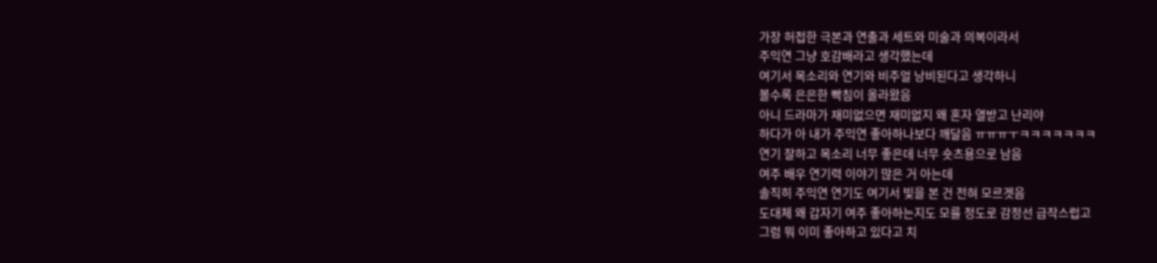가장 허접한 극본과 연출과 세트와 미술과 의복이라서
주익연 그냥 호감배라고 생각했는데
여기서 목소리와 연기와 비주얼 낭비된다고 생각하니
볼수록 은은한 빡침이 올라왔음
아니 드라마가 재미없으면 재미없지 왜 혼자 열받고 난리야
하다가 아 내가 주익연 좋아하나보다 깨달음 ㅠㅠㅠㅜㅋㅋㅋㅋㅋㅋㅋ
연기 잘하고 목소리 너무 좋은데 너무 숏츠용으로 남음
여주 배우 연기력 이야기 많은 거 아는데
솔직히 주익연 연기도 여기서 빛을 본 건 전혀 모르겟음
도대체 왜 갑자기 여주 좋아하는지도 모를 정도로 감정선 급작스럽고
그럼 뭐 이미 좋아하고 있다고 치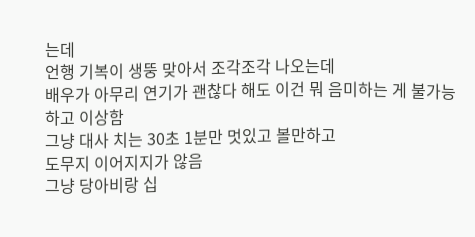는데
언행 기복이 생뚱 맞아서 조각조각 나오는데
배우가 아무리 연기가 괜찮다 해도 이건 뭐 음미하는 게 불가능하고 이상함
그냥 대사 치는 30초 1분만 멋있고 볼만하고
도무지 이어지지가 않음
그냥 당아비랑 십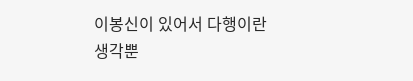이봉신이 있어서 다행이란 생각뿐